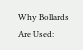Why Bollards Are Used: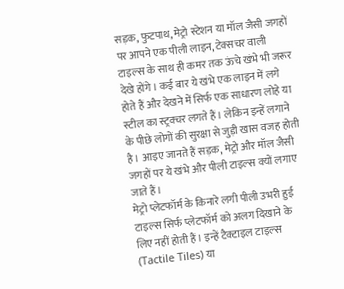सड़क, फुटपाथ, मेट्रो स्टेशन या मॉल जैसी जगहों पर आपने एक पीली लाइन, टेक्सचर वाली टाइल्स के साथ ही कमर तक ऊंचे खंभे भी जरूर देखे होंगे। कई बार ये खंभे एक लाइन में लगे होते हैं और देखने में सिर्फ एक साधारण लोहे या स्टील का स्ट्रक्चर लगते हैं। लेकिन इन्हें लगाने के पीछे लोगों की सुरक्षा से जुड़ी खास वजह होती है। आइए जानते हैं सड़क, मेट्रो और मॉल जैसी जगहों पर ये खंभे और पीली टाइल्स क्यों लगाए जाते हैं।
मेट्रो प्लेटफॉर्म के किनारे लगी पीली उभरी हुई टाइल्स सिर्फ प्लेटफॉर्म को अलग दिखाने के लिए नहीं होती हैं। इन्हें टैक्टाइल टाइल्स (Tactile Tiles) या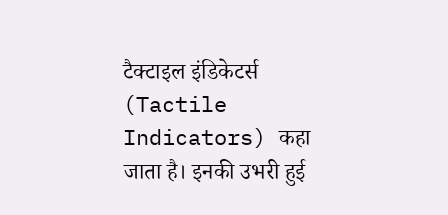टैक्टाइल इंडिकेटर्स (Tactile Indicators) कहा जाता है। इनकी उभरी हुई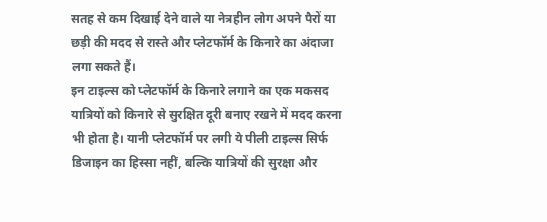सतह से कम दिखाई देने वाले या नेत्रहीन लोग अपने पैरों या छड़ी की मदद से रास्ते और प्लेटफॉर्म के किनारे का अंदाजा लगा सकते हैं।
इन टाइल्स को प्लेटफॉर्म के किनारे लगाने का एक मकसद यात्रियों को किनारे से सुरक्षित दूरी बनाए रखने में मदद करना भी होता है। यानी प्लेटफॉर्म पर लगी ये पीली टाइल्स सिर्फ डिजाइन का हिस्सा नहीं, बल्कि यात्रियों की सुरक्षा और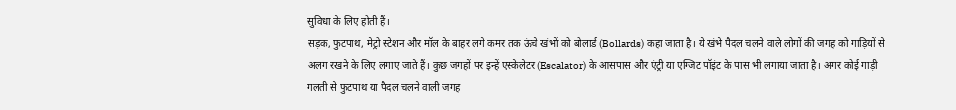सुविधा के लिए होती हैं।
सड़क, फुटपाथ, मेट्रो स्टेशन और मॉल के बाहर लगे कमर तक ऊंचे खंभों को बोलार्ड (Bollards) कहा जाता है। ये खंभे पैदल चलने वाले लोगों की जगह को गाड़ियों से अलग रखने के लिए लगाए जाते हैं। कुछ जगहों पर इन्हें एस्केलेटर (Escalator) के आसपास और एंट्री या एग्जिट पॉइंट के पास भी लगाया जाता है। अगर कोई गाड़ी गलती से फुटपाथ या पैदल चलने वाली जगह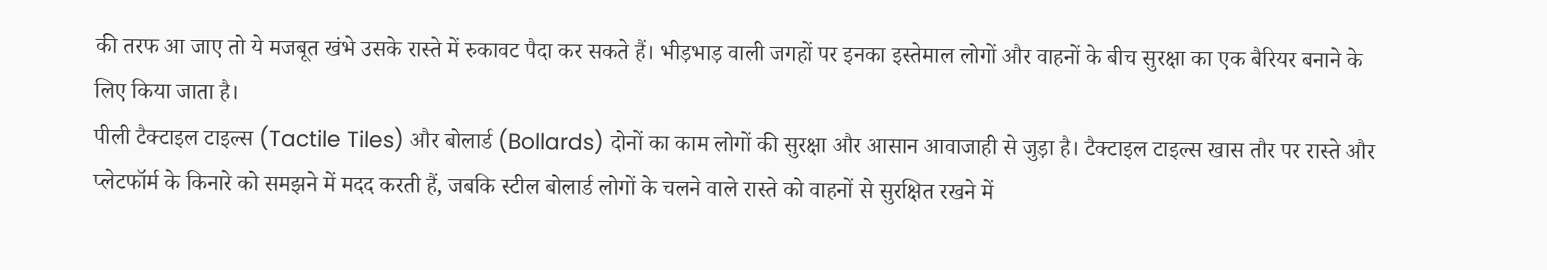की तरफ आ जाए तो ये मजबूत खंभे उसके रास्ते में रुकावट पैदा कर सकते हैं। भीड़भाड़ वाली जगहों पर इनका इस्तेमाल लोगों और वाहनों के बीच सुरक्षा का एक बैरियर बनाने के लिए किया जाता है।
पीली टैक्टाइल टाइल्स (Tactile Tiles) और बोलार्ड (Bollards) दोनों का काम लोगों की सुरक्षा और आसान आवाजाही से जुड़ा है। टैक्टाइल टाइल्स खास तौर पर रास्ते और प्लेटफॉर्म के किनारे को समझने में मदद करती हैं, जबकि स्टील बोलार्ड लोगों के चलने वाले रास्ते को वाहनों से सुरक्षित रखने में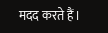मदद करते हैं।